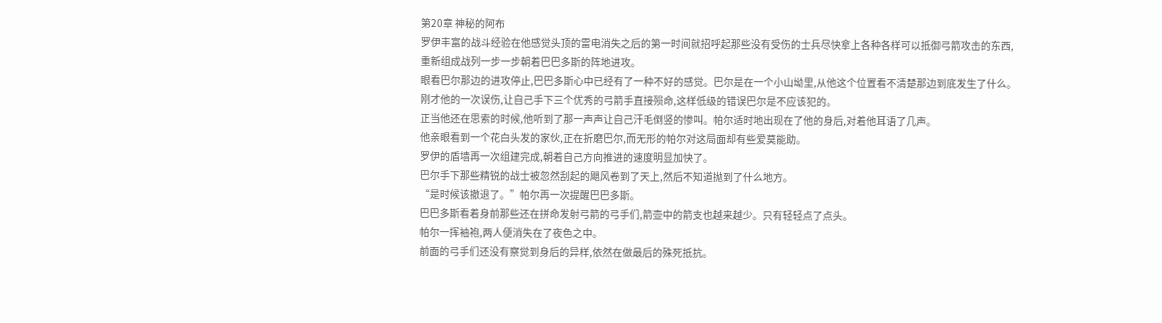第20章 神秘的阿布
罗伊丰富的战斗经验在他感觉头顶的雷电消失之后的第一时间就招呼起那些没有受伤的士兵尽快拿上各种各样可以抵御弓箭攻击的东西,重新组成战列一步一步朝着巴巴多斯的阵地进攻。
眼看巴尔那边的进攻停止,巴巴多斯心中已经有了一种不好的感觉。巴尔是在一个小山坳里,从他这个位置看不清楚那边到底发生了什么。刚才他的一次误伤,让自己手下三个优秀的弓箭手直接殒命,这样低级的错误巴尔是不应该犯的。
正当他还在思索的时候,他听到了那一声声让自己汗毛倒竖的惨叫。帕尔适时地出现在了他的身后,对着他耳语了几声。
他亲眼看到一个花白头发的家伙,正在折磨巴尔,而无形的帕尔对这局面却有些爱莫能助。
罗伊的盾墙再一次组建完成,朝着自己方向推进的速度明显加快了。
巴尔手下那些精锐的战士被忽然刮起的飓风卷到了天上,然后不知道抛到了什么地方。
“是时候该撤退了。”帕尔再一次提醒巴巴多斯。
巴巴多斯看着身前那些还在拼命发射弓箭的弓手们,箭壶中的箭支也越来越少。只有轻轻点了点头。
帕尔一挥袖袍,两人便消失在了夜色之中。
前面的弓手们还没有察觉到身后的异样,依然在做最后的殊死抵抗。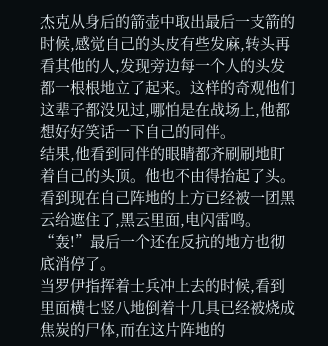杰克从身后的箭壶中取出最后一支箭的时候,感觉自己的头皮有些发麻,转头再看其他的人,发现旁边每一个人的头发都一根根地立了起来。这样的奇观他们这辈子都没见过,哪怕是在战场上,他都想好好笑话一下自己的同伴。
结果,他看到同伴的眼睛都齐刷刷地盯着自己的头顶。他也不由得抬起了头。看到现在自己阵地的上方已经被一团黑云给遮住了,黑云里面,电闪雷鸣。
“轰!”最后一个还在反抗的地方也彻底消停了。
当罗伊指挥着士兵冲上去的时候,看到里面横七竖八地倒着十几具已经被烧成焦炭的尸体,而在这片阵地的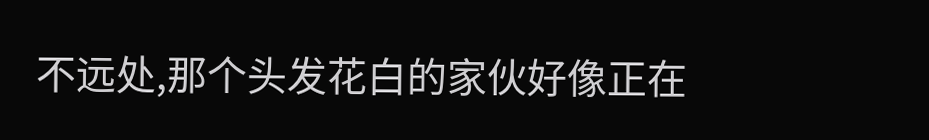不远处,那个头发花白的家伙好像正在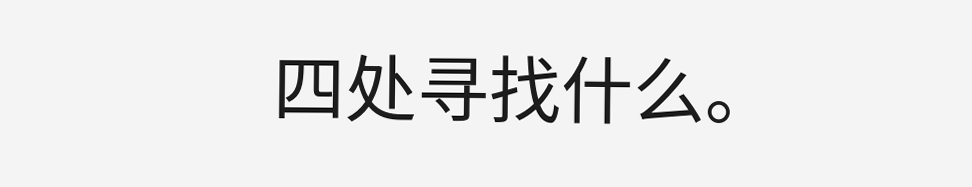四处寻找什么。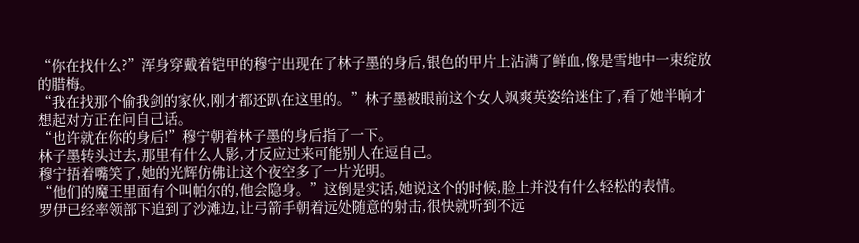“你在找什么?”浑身穿戴着铠甲的穆宁出现在了林子墨的身后,银色的甲片上沾满了鲜血,像是雪地中一束绽放的腊梅。
“我在找那个偷我剑的家伙,刚才都还趴在这里的。”林子墨被眼前这个女人飒爽英姿给迷住了,看了她半晌才想起对方正在问自己话。
“也许就在你的身后!”穆宁朝着林子墨的身后指了一下。
林子墨转头过去,那里有什么人影,才反应过来可能别人在逗自己。
穆宁捂着嘴笑了,她的光辉仿佛让这个夜空多了一片光明。
“他们的魔王里面有个叫帕尔的,他会隐身。”这倒是实话,她说这个的时候,脸上并没有什么轻松的表情。
罗伊已经率领部下追到了沙滩边,让弓箭手朝着远处随意的射击,很快就听到不远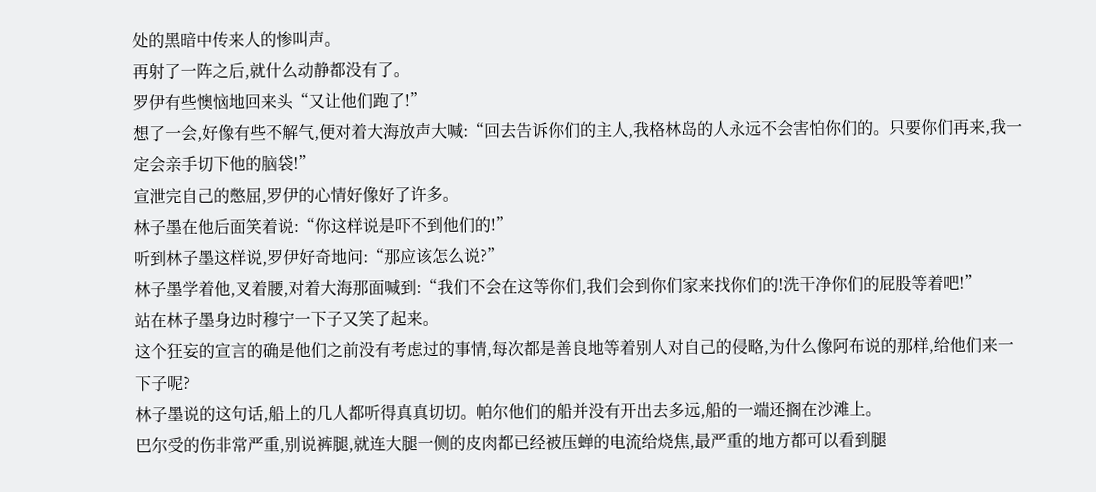处的黑暗中传来人的惨叫声。
再射了一阵之后,就什么动静都没有了。
罗伊有些懊恼地回来头“又让他们跑了!”
想了一会,好像有些不解气,便对着大海放声大喊:“回去告诉你们的主人,我格林岛的人永远不会害怕你们的。只要你们再来,我一定会亲手切下他的脑袋!”
宣泄完自己的憋屈,罗伊的心情好像好了许多。
林子墨在他后面笑着说:“你这样说是吓不到他们的!”
听到林子墨这样说,罗伊好奇地问:“那应该怎么说?”
林子墨学着他,叉着腰,对着大海那面喊到:“我们不会在这等你们,我们会到你们家来找你们的!洗干净你们的屁股等着吧!”
站在林子墨身边时穆宁一下子又笑了起来。
这个狂妄的宣言的确是他们之前没有考虑过的事情,每次都是善良地等着别人对自己的侵略,为什么像阿布说的那样,给他们来一下子呢?
林子墨说的这句话,船上的几人都听得真真切切。帕尔他们的船并没有开出去多远,船的一端还搁在沙滩上。
巴尔受的伤非常严重,别说裤腿,就连大腿一侧的皮肉都已经被压蝉的电流给烧焦,最严重的地方都可以看到腿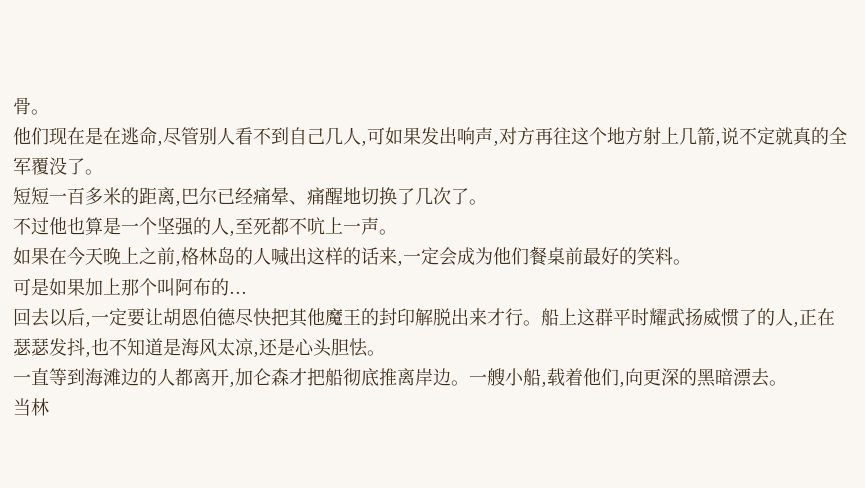骨。
他们现在是在逃命,尽管别人看不到自己几人,可如果发出响声,对方再往这个地方射上几箭,说不定就真的全军覆没了。
短短一百多米的距离,巴尔已经痛晕、痛醒地切换了几次了。
不过他也算是一个坚强的人,至死都不吭上一声。
如果在今天晚上之前,格林岛的人喊出这样的话来,一定会成为他们餐桌前最好的笑料。
可是如果加上那个叫阿布的...
回去以后,一定要让胡恩伯德尽快把其他魔王的封印解脱出来才行。船上这群平时耀武扬威惯了的人,正在瑟瑟发抖,也不知道是海风太凉,还是心头胆怯。
一直等到海滩边的人都离开,加仑森才把船彻底推离岸边。一艘小船,载着他们,向更深的黑暗漂去。
当林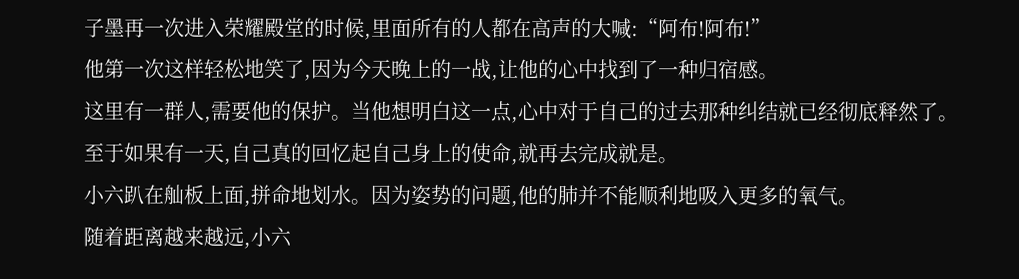子墨再一次进入荣耀殿堂的时候,里面所有的人都在高声的大喊:“阿布!阿布!”
他第一次这样轻松地笑了,因为今天晚上的一战,让他的心中找到了一种归宿感。
这里有一群人,需要他的保护。当他想明白这一点,心中对于自己的过去那种纠结就已经彻底释然了。
至于如果有一天,自己真的回忆起自己身上的使命,就再去完成就是。
小六趴在舢板上面,拼命地划水。因为姿势的问题,他的肺并不能顺利地吸入更多的氧气。
随着距离越来越远,小六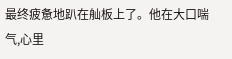最终疲惫地趴在舢板上了。他在大口喘气,心里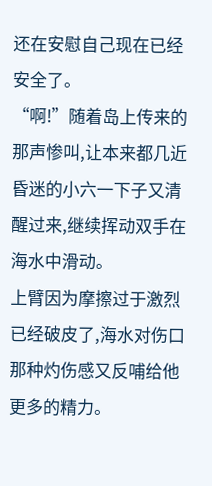还在安慰自己现在已经安全了。
“啊!”随着岛上传来的那声惨叫,让本来都几近昏迷的小六一下子又清醒过来,继续挥动双手在海水中滑动。
上臂因为摩擦过于激烈已经破皮了,海水对伤口那种灼伤感又反哺给他更多的精力。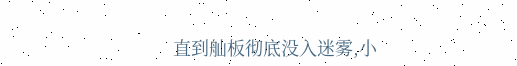直到舢板彻底没入迷雾,小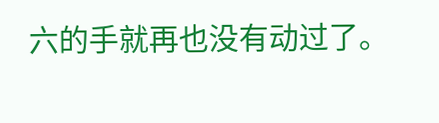六的手就再也没有动过了。